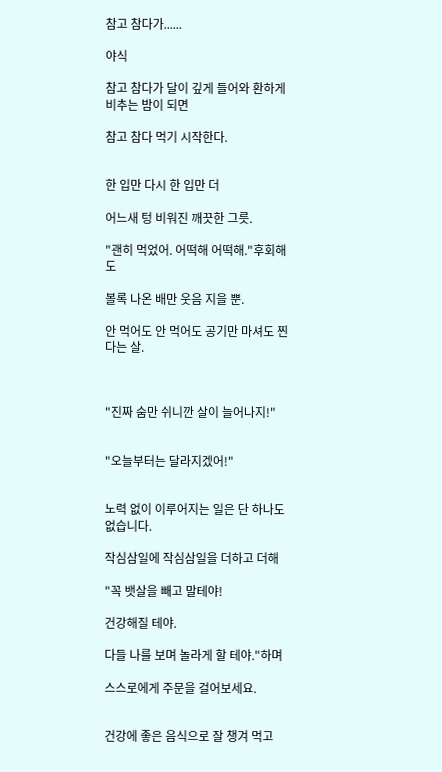참고 참다가......

야식

참고 참다가 달이 깊게 들어와 환하게 비추는 밤이 되면

참고 참다 먹기 시작한다.


한 입만 다시 한 입만 더

어느새 텅 비워진 깨끗한 그릇.

"괜히 먹었어. 어떡해 어떡해."후회해도

볼록 나온 배만 웃음 지을 뿐.

안 먹어도 안 먹어도 공기만 마셔도 찐다는 살.



"진짜 숨만 쉬니깐 살이 늘어나지!"


"오늘부터는 달라지겠어!"


노력 없이 이루어지는 일은 단 하나도 없습니다.

작심삼일에 작심삼일을 더하고 더해

"꼭 뱃살을 빼고 말테야!

건강해질 테야.

다들 나를 보며 놀라게 할 테야."하며

스스로에게 주문을 걸어보세요.


건강에 좋은 음식으로 잘 챙겨 먹고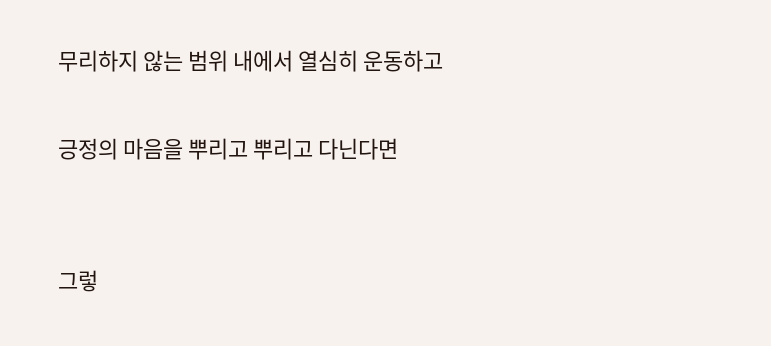무리하지 않는 범위 내에서 열심히 운동하고

긍정의 마음을 뿌리고 뿌리고 다닌다면


그렇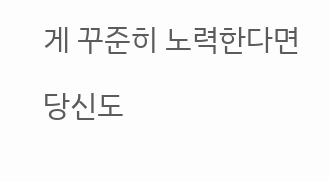게 꾸준히 노력한다면

당신도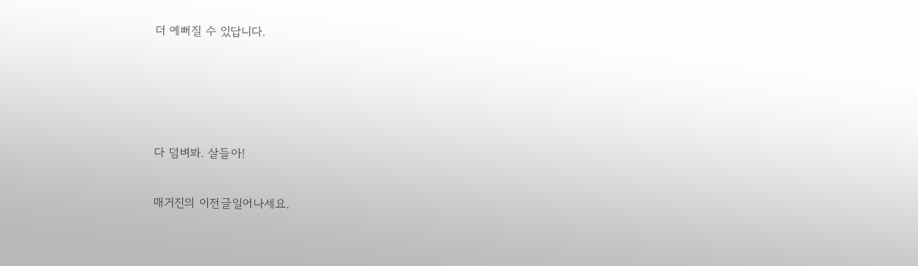더 예뻐질 수 있답니다.




다 덤벼봐. 살들아!

매거진의 이전글일어나세요.